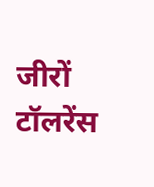जीरों टॉलरेंस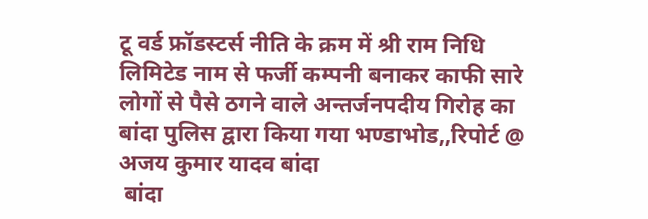टू वर्ड फ्रॉडस्टर्स नीति के क्रम में श्री राम निधि लिमिटेड नाम से फर्जी कम्पनी बनाकर काफी सारे लोगों से पैसे ठगने वाले अन्तर्जनपदीय गिरोह का बांदा पुलिस द्वारा किया गया भण्डाभोड,,रिपोर्ट @ अजय कुमार यादव बांदा
 बांदा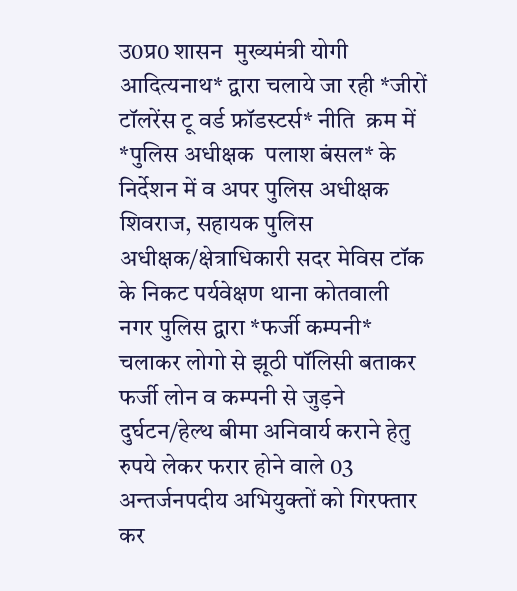उ0प्र0 शासन  मुख्यमंत्री योगी आदित्यनाथ* द्वारा चलाये जा रही *जीरों टॉलरेंस टू वर्ड फ्रॉडस्टर्स* नीति  क्रम में *पुलिस अधीक्षक  पलाश बंसल* के निर्देशन में व अपर पुलिस अधीक्षक  शिवराज, सहायक पुलिस अधीक्षक/क्षेत्राधिकारी सदर मेविस टॉक के निकट पर्यवेक्षण थाना कोतवाली नगर पुलिस द्वारा *फर्जी कम्पनी* चलाकर लोगो से झूठी पॉलिसी बताकर फर्जी लोन व कम्पनी से जुड़ने दुर्घटन/हेल्थ बीमा अनिवार्य कराने हेतु रुपये लेकर फरार होने वाले 03 अन्तर्जनपदीय अभियुक्तों को गिरफ्तार कर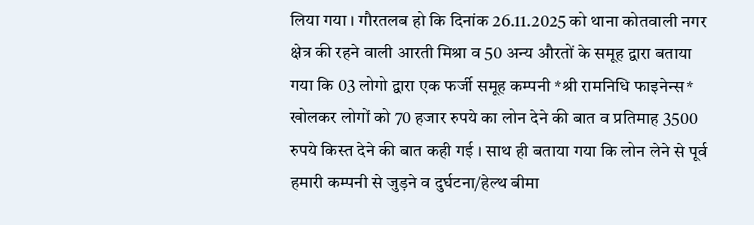लिया गया । गौरतलब हो कि दिनांक 26.11.2025 को थाना कोतवाली नगर क्षेत्र की रहने वाली आरती मिश्रा व 50 अन्य औरतों के समूह द्वारा बताया गया कि 03 लोगो द्वारा एक फर्जी समूह कम्पनी *श्री रामनिधि फाइनेन्स* खोलकर लोगों को 70 हजार रुपये का लोन देने की बात व प्रतिमाह 3500 रुपये किस्त देने की बात कही गई । साथ ही बताया गया कि लोन लेने से पूर्व हमारी कम्पनी से जुड़ने व दुर्घटना/हेल्थ बीमा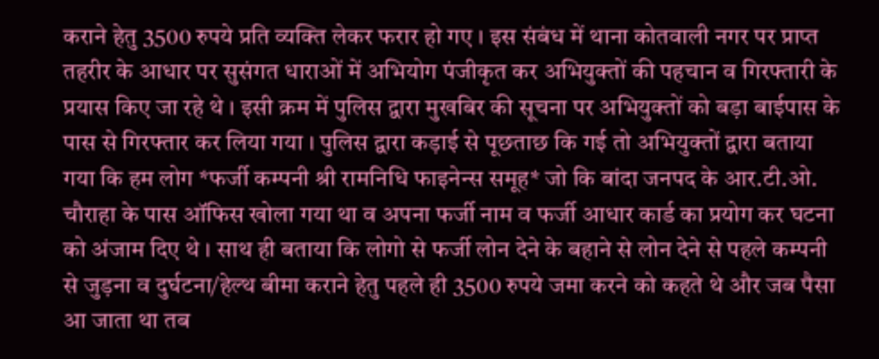कराने हेतु 3500 रुपये प्रति व्यक्ति लेकर फरार हो गए । इस संबंध में थाना कोतवाली नगर पर प्राप्त तहरीर के आधार पर सुसंगत धाराओं में अभियोग पंजीकृत कर अभियुक्तों की पहचान व गिरफ्तारी के प्रयास किए जा रहे थे । इसी क्रम में पुलिस द्वारा मुखबिर की सूचना पर अभियुक्तों को बड़ा बाईपास के पास से गिरफ्तार कर लिया गया । पुलिस द्वारा कड़ाई से पूछताछ कि गई तो अभियुक्तों द्वारा बताया गया कि हम लोग *फर्जी कम्पनी श्री रामनिधि फाइनेन्स समूह* जो कि बांदा जनपद के आर.टी.ओ. चौराहा के पास ऑफिस खोला गया था व अपना फर्जी नाम व फर्जी आधार कार्ड का प्रयोग कर घटना को अंजाम दिए थे । साथ ही बताया कि लोगो से फर्जी लोन देने के बहाने से लोन देने से पहले कम्पनी से जुड़ना व दुर्घटना/हेल्थ बीमा कराने हेतु पहले ही 3500 रुपये जमा करने को कहते थे और जब पैसा आ जाता था तब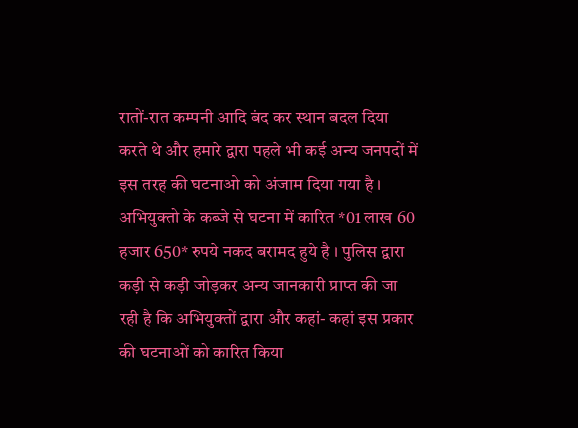रातों-रात कम्पनी आदि बंद कर स्थान बदल दिया करते थे और हमारे द्वारा पहले भी कई अन्य जनपदों में इस तरह की घटनाओ को अंजाम दिया गया है । अभियुक्तो के कब्जे से घटना में कारित *01 लाख 60 हजार 650* रुपये नकद बरामद हुये है । पुलिस द्वारा कड़ी से कड़ी जोड़कर अन्य जानकारी प्राप्त की जा रही है कि अभियुक्तों द्वारा और कहां- कहां इस प्रकार की घटनाओं को कारित किया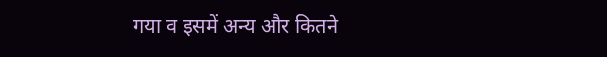गया व इसमें अन्य और कितने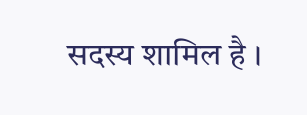सदस्य शामिल है ।